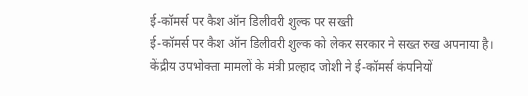ई-कॉमर्स पर कैश ऑन डिलीवरी शुल्क पर सख्ती
ई-कॉमर्स पर कैश ऑन डिलीवरी शुल्क को लेकर सरकार ने सख्त रुख अपनाया है। केंद्रीय उपभोक्ता मामलों के मंत्री प्रल्हाद जोशी ने ई-कॉमर्स कंपनियों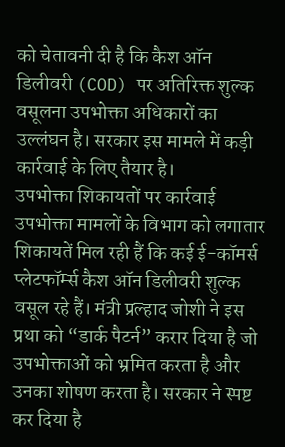को चेतावनी दी है कि कैश ऑन डिलीवरी (COD) पर अतिरिक्त शुल्क वसूलना उपभोक्ता अधिकारों का उल्लंघन है। सरकार इस मामले में कड़ी कार्रवाई के लिए तैयार है।
उपभोक्ता शिकायतों पर कार्रवाई
उपभोक्ता मामलों के विभाग को लगातार शिकायतें मिल रही हैं कि कई ई-कॉमर्स प्लेटफॉर्म्स कैश ऑन डिलीवरी शुल्क वसूल रहे हैं। मंत्री प्रल्हाद जोशी ने इस प्रथा को “डार्क पैटर्न” करार दिया है जो उपभोक्ताओं को भ्रमित करता है और उनका शोषण करता है। सरकार ने स्पष्ट कर दिया है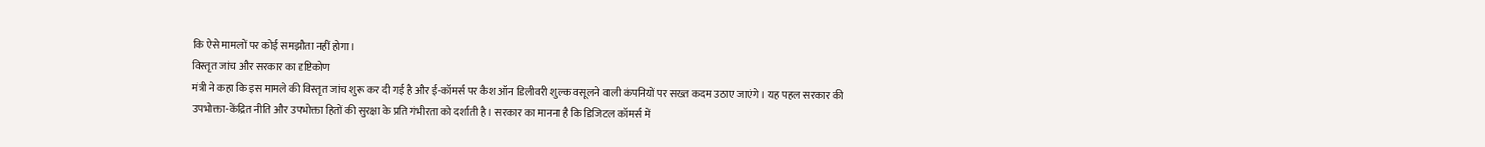कि ऐसे मामलों पर कोई समझौता नहीं होगा।
विस्तृत जांच और सरकार का दृष्टिकोण
मंत्री ने कहा कि इस मामले की विस्तृत जांच शुरू कर दी गई है और ई-कॉमर्स पर कैश ऑन डिलीवरी शुल्क वसूलने वाली कंपनियों पर सख्त कदम उठाए जाएंगे। यह पहल सरकार की उपभोक्ता-केंद्रित नीति और उपभोक्ता हितों की सुरक्षा के प्रति गंभीरता को दर्शाती है। सरकार का मानना है कि डिजिटल कॉमर्स में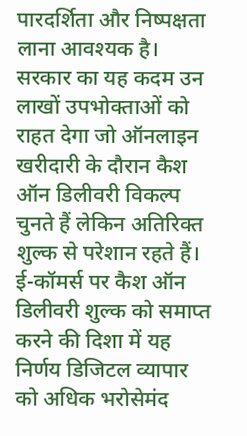पारदर्शिता और निष्पक्षता लाना आवश्यक है।
सरकार का यह कदम उन लाखों उपभोक्ताओं को राहत देगा जो ऑनलाइन खरीदारी के दौरान कैश ऑन डिलीवरी विकल्प चुनते हैं लेकिन अतिरिक्त शुल्क से परेशान रहते हैं। ई-कॉमर्स पर कैश ऑन डिलीवरी शुल्क को समाप्त करने की दिशा में यह निर्णय डिजिटल व्यापार को अधिक भरोसेमंद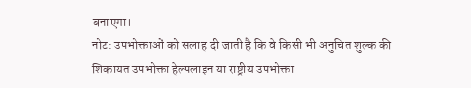बनाएगा।
नोट: उपभोक्ताओं को सलाह दी जाती है कि वे किसी भी अनुचित शुल्क की शिकायत उपभोक्ता हेल्पलाइन या राष्ट्रीय उपभोक्ता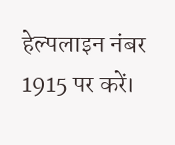हेल्पलाइन नंबर 1915 पर करें।